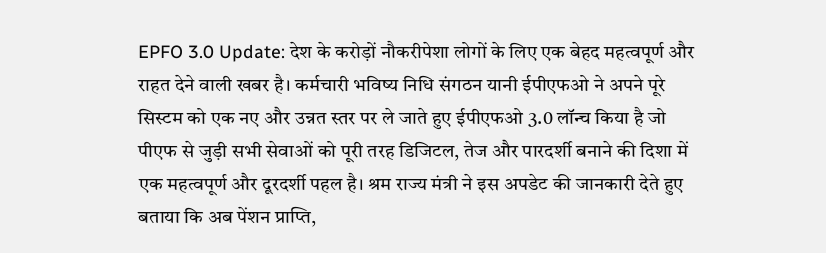EPFO 3.0 Update: देश के करोड़ों नौकरीपेशा लोगों के लिए एक बेहद महत्वपूर्ण और राहत देने वाली खबर है। कर्मचारी भविष्य निधि संगठन यानी ईपीएफओ ने अपने पूरे सिस्टम को एक नए और उन्नत स्तर पर ले जाते हुए ईपीएफओ 3.0 लॉन्च किया है जो पीएफ से जुड़ी सभी सेवाओं को पूरी तरह डिजिटल, तेज और पारदर्शी बनाने की दिशा में एक महत्वपूर्ण और दूरदर्शी पहल है। श्रम राज्य मंत्री ने इस अपडेट की जानकारी देते हुए बताया कि अब पेंशन प्राप्ति,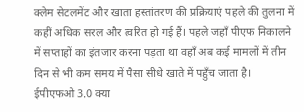क्लेम सेटलमेंट और खाता हस्तांतरण की प्रक्रियाएं पहले की तुलना में कहीं अधिक सरल और त्वरित हो गई हैं। पहले जहाँ पीएफ निकालने में सप्ताहों का इंतजार करना पड़ता था वहाँ अब कई मामलों में तीन दिन से भी कम समय में पैसा सीधे खाते में पहुँच जाता है।
ईपीएफओ 3.0 क्या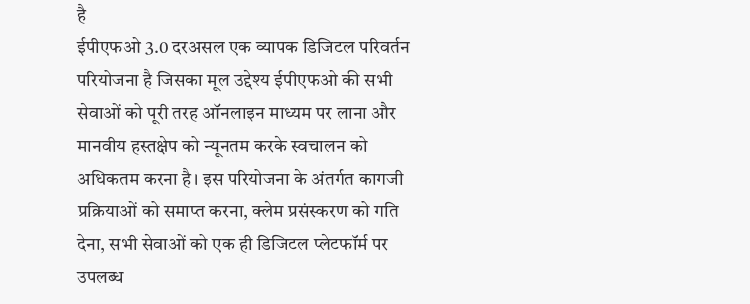है
ईपीएफओ 3.0 दरअसल एक व्यापक डिजिटल परिवर्तन परियोजना है जिसका मूल उद्देश्य ईपीएफओ की सभी सेवाओं को पूरी तरह ऑनलाइन माध्यम पर लाना और मानवीय हस्तक्षेप को न्यूनतम करके स्वचालन को अधिकतम करना है। इस परियोजना के अंतर्गत कागजी प्रक्रियाओं को समाप्त करना, क्लेम प्रसंस्करण को गति देना, सभी सेवाओं को एक ही डिजिटल प्लेटफॉर्म पर उपलब्ध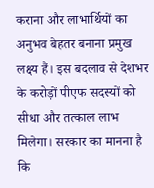कराना और लाभार्थियों का अनुभव बेहतर बनाना प्रमुख लक्ष्य हैं। इस बदलाव से देशभर के करोड़ों पीएफ सदस्यों को सीधा और तत्काल लाभ मिलेगा। सरकार का मानना है कि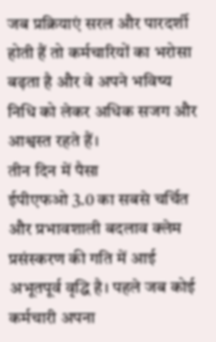जब प्रक्रियाएं सरल और पारदर्शी होती हैं तो कर्मचारियों का भरोसा बढ़ता है और वे अपने भविष्य निधि को लेकर अधिक सजग और आश्वस्त रहते हैं।
तीन दिन में पैसा
ईपीएफओ 3.0 का सबसे चर्चित और प्रभावशाली बदलाव क्लेम प्रसंस्करण की गति में आई अभूतपूर्व वृद्धि है। पहले जब कोई कर्मचारी अपना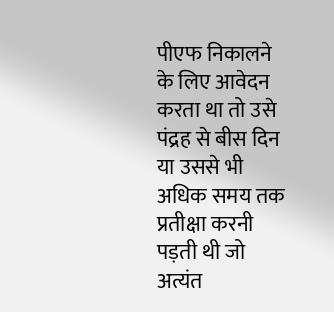पीएफ निकालने के लिए आवेदन करता था तो उसे पंद्रह से बीस दिन या उससे भी अधिक समय तक प्रतीक्षा करनी पड़ती थी जो अत्यंत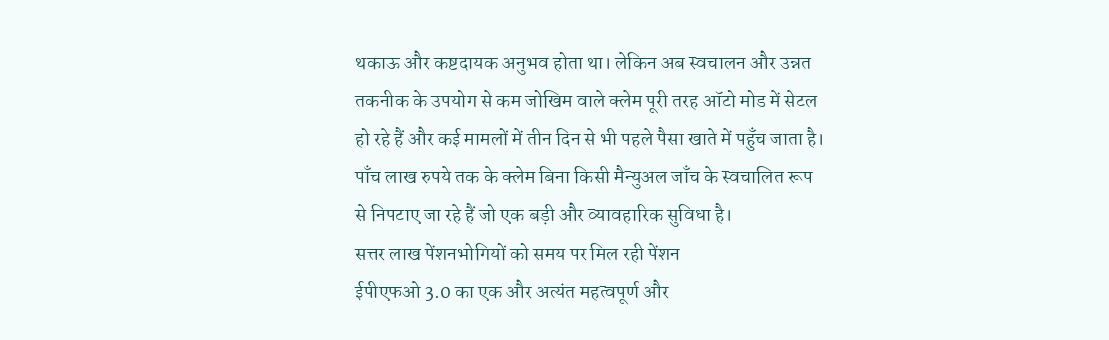थकाऊ और कष्टदायक अनुभव होता था। लेकिन अब स्वचालन और उन्नत तकनीक के उपयोग से कम जोखिम वाले क्लेम पूरी तरह ऑटो मोड में सेटल हो रहे हैं और कई मामलों में तीन दिन से भी पहले पैसा खाते में पहुँच जाता है। पाँच लाख रुपये तक के क्लेम बिना किसी मैन्युअल जाँच के स्वचालित रूप से निपटाए जा रहे हैं जो एक बड़ी और व्यावहारिक सुविधा है।
सत्तर लाख पेंशनभोगियों को समय पर मिल रही पेंशन
ईपीएफओ 3.0 का एक और अत्यंत महत्वपूर्ण और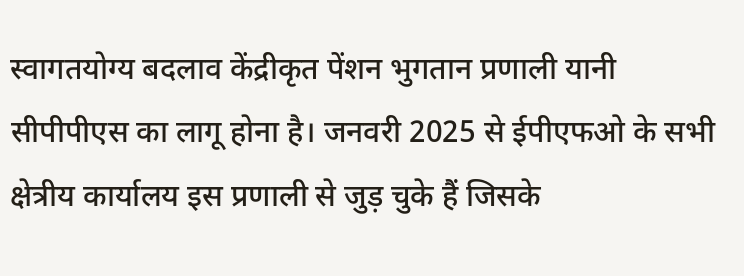स्वागतयोग्य बदलाव केंद्रीकृत पेंशन भुगतान प्रणाली यानी सीपीपीएस का लागू होना है। जनवरी 2025 से ईपीएफओ के सभी क्षेत्रीय कार्यालय इस प्रणाली से जुड़ चुके हैं जिसके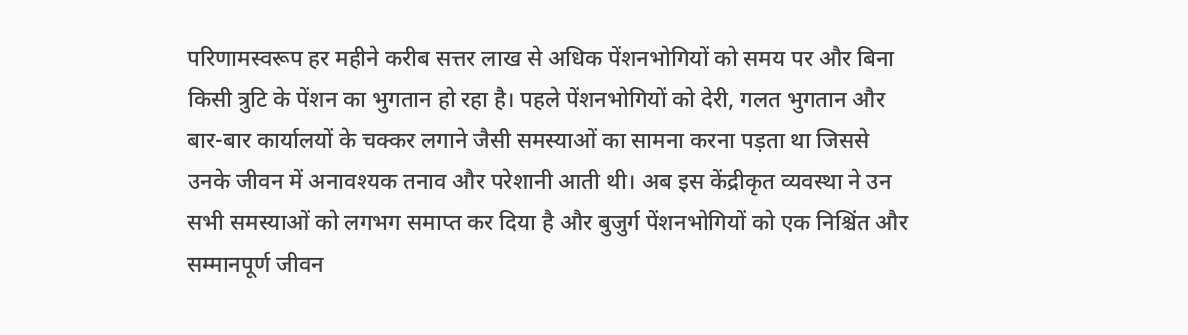परिणामस्वरूप हर महीने करीब सत्तर लाख से अधिक पेंशनभोगियों को समय पर और बिना किसी त्रुटि के पेंशन का भुगतान हो रहा है। पहले पेंशनभोगियों को देरी, गलत भुगतान और बार-बार कार्यालयों के चक्कर लगाने जैसी समस्याओं का सामना करना पड़ता था जिससे उनके जीवन में अनावश्यक तनाव और परेशानी आती थी। अब इस केंद्रीकृत व्यवस्था ने उन सभी समस्याओं को लगभग समाप्त कर दिया है और बुजुर्ग पेंशनभोगियों को एक निश्चिंत और सम्मानपूर्ण जीवन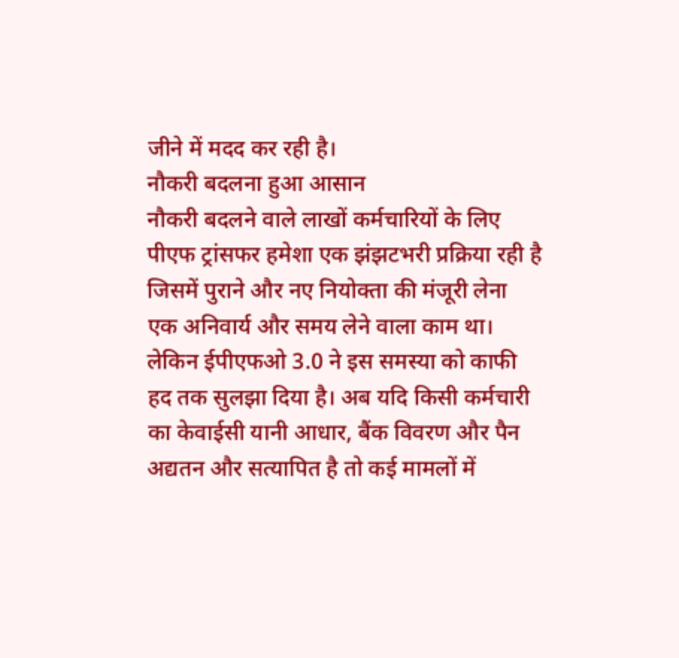जीने में मदद कर रही है।
नौकरी बदलना हुआ आसान
नौकरी बदलने वाले लाखों कर्मचारियों के लिए पीएफ ट्रांसफर हमेशा एक झंझटभरी प्रक्रिया रही है जिसमें पुराने और नए नियोक्ता की मंजूरी लेना एक अनिवार्य और समय लेने वाला काम था। लेकिन ईपीएफओ 3.0 ने इस समस्या को काफी हद तक सुलझा दिया है। अब यदि किसी कर्मचारी का केवाईसी यानी आधार, बैंक विवरण और पैन अद्यतन और सत्यापित है तो कई मामलों में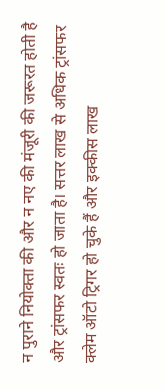न पुराने नियोक्ता की और न नए की मंजूरी की जरूरत होती है और ट्रांसफर स्वतः हो जाता है। सत्तर लाख से अधिक ट्रांसफर क्लेम ऑटो ट्रिगर हो चुके हैं और इक्कीस लाख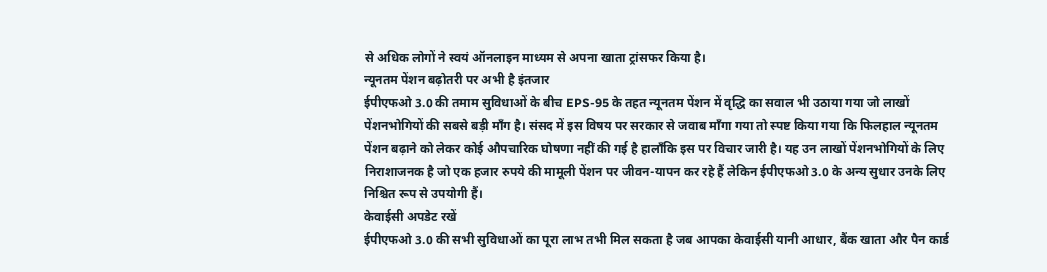से अधिक लोगों ने स्वयं ऑनलाइन माध्यम से अपना खाता ट्रांसफर किया है।
न्यूनतम पेंशन बढ़ोतरी पर अभी है इंतजार
ईपीएफओ 3.0 की तमाम सुविधाओं के बीच EPS-95 के तहत न्यूनतम पेंशन में वृद्धि का सवाल भी उठाया गया जो लाखों पेंशनभोगियों की सबसे बड़ी माँग है। संसद में इस विषय पर सरकार से जवाब माँगा गया तो स्पष्ट किया गया कि फिलहाल न्यूनतम पेंशन बढ़ाने को लेकर कोई औपचारिक घोषणा नहीं की गई है हालाँकि इस पर विचार जारी है। यह उन लाखों पेंशनभोगियों के लिए निराशाजनक है जो एक हजार रुपये की मामूली पेंशन पर जीवन-यापन कर रहे हैं लेकिन ईपीएफओ 3.0 के अन्य सुधार उनके लिए निश्चित रूप से उपयोगी हैं।
केवाईसी अपडेट रखें
ईपीएफओ 3.0 की सभी सुविधाओं का पूरा लाभ तभी मिल सकता है जब आपका केवाईसी यानी आधार, बैंक खाता और पैन कार्ड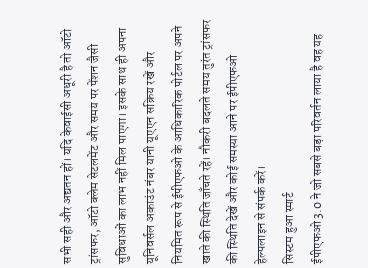सभी सही और अद्यतन हों। यदि केवाईसी अधूरी है तो ऑटो ट्रांसफर, ऑटो क्लेम सेटलमेंट और समय पर पेंशन जैसी सुविधाओं का लाभ नहीं मिल पाएगा। इसके साथ ही अपना यूनिवर्सल अकाउंट नंबर यानी यूएएन सक्रिय रखें और नियमित रूप से ईपीएफओ के आधिकारिक पोर्टल पर अपने खाते की स्थिति जाँचते रहें। नौकरी बदलते समय तुरंत ट्रांसफर की स्थिति देखें और कोई समस्या आने पर ईपीएफओ हेल्पलाइन से संपर्क करें।
सिस्टम हुआ स्मार्ट
ईपीएफओ 3.0 ने जो सबसे बड़ा परिवर्तन लाया है वह यह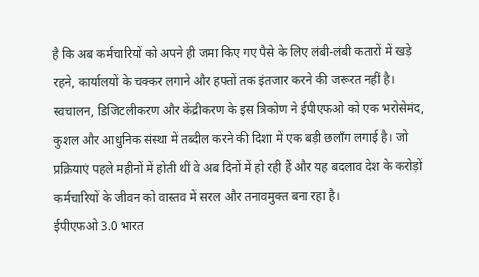है कि अब कर्मचारियों को अपने ही जमा किए गए पैसे के लिए लंबी-लंबी कतारों में खड़े रहने, कार्यालयों के चक्कर लगाने और हफ्तों तक इंतजार करने की जरूरत नहीं है। स्वचालन, डिजिटलीकरण और केंद्रीकरण के इस त्रिकोण ने ईपीएफओ को एक भरोसेमंद, कुशल और आधुनिक संस्था में तब्दील करने की दिशा में एक बड़ी छलाँग लगाई है। जो प्रक्रियाएं पहले महीनों में होती थीं वे अब दिनों में हो रही हैं और यह बदलाव देश के करोड़ों कर्मचारियों के जीवन को वास्तव में सरल और तनावमुक्त बना रहा है।
ईपीएफओ 3.0 भारत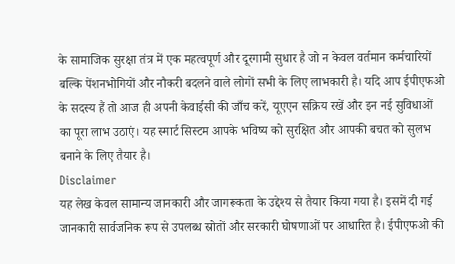के सामाजिक सुरक्षा तंत्र में एक महत्वपूर्ण और दूरगामी सुधार है जो न केवल वर्तमान कर्मचारियों बल्कि पेंशनभोगियों और नौकरी बदलने वाले लोगों सभी के लिए लाभकारी है। यदि आप ईपीएफओ के सदस्य हैं तो आज ही अपनी केवाईसी की जाँच करें, यूएएन सक्रिय रखें और इन नई सुविधाओं का पूरा लाभ उठाएं। यह स्मार्ट सिस्टम आपके भविष्य को सुरक्षित और आपकी बचत को सुलभ बनाने के लिए तैयार है।
Disclaimer
यह लेख केवल सामान्य जानकारी और जागरूकता के उद्देश्य से तैयार किया गया है। इसमें दी गई जानकारी सार्वजनिक रूप से उपलब्ध स्रोतों और सरकारी घोषणाओं पर आधारित है। ईपीएफओ की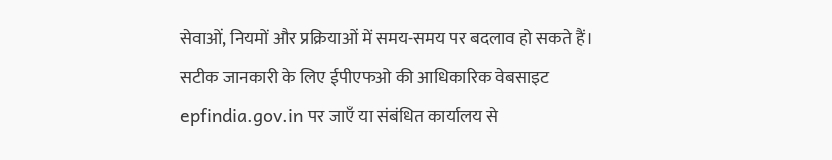सेवाओं, नियमों और प्रक्रियाओं में समय-समय पर बदलाव हो सकते हैं। सटीक जानकारी के लिए ईपीएफओ की आधिकारिक वेबसाइट epfindia.gov.in पर जाएँ या संबंधित कार्यालय से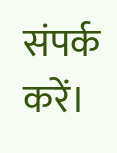संपर्क करें।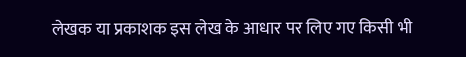लेखक या प्रकाशक इस लेख के आधार पर लिए गए किसी भी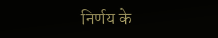निर्णय के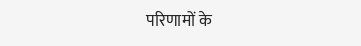परिणामों के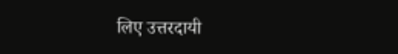लिए उत्तरदायी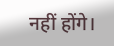नहीं होंगे।